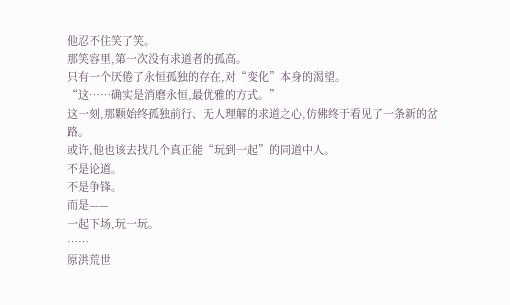他忍不住笑了笑。
那笑容里,第一次没有求道者的孤高。
只有一个厌倦了永恒孤独的存在,对“变化”本身的渴望。
“这……确实是消磨永恒,最优雅的方式。”
这一刻,那颗始终孤独前行、无人理解的求道之心,仿佛终于看见了一条新的岔路。
或许,他也该去找几个真正能“玩到一起”的同道中人。
不是论道。
不是争锋。
而是——
一起下场,玩一玩。
……
原洪荒世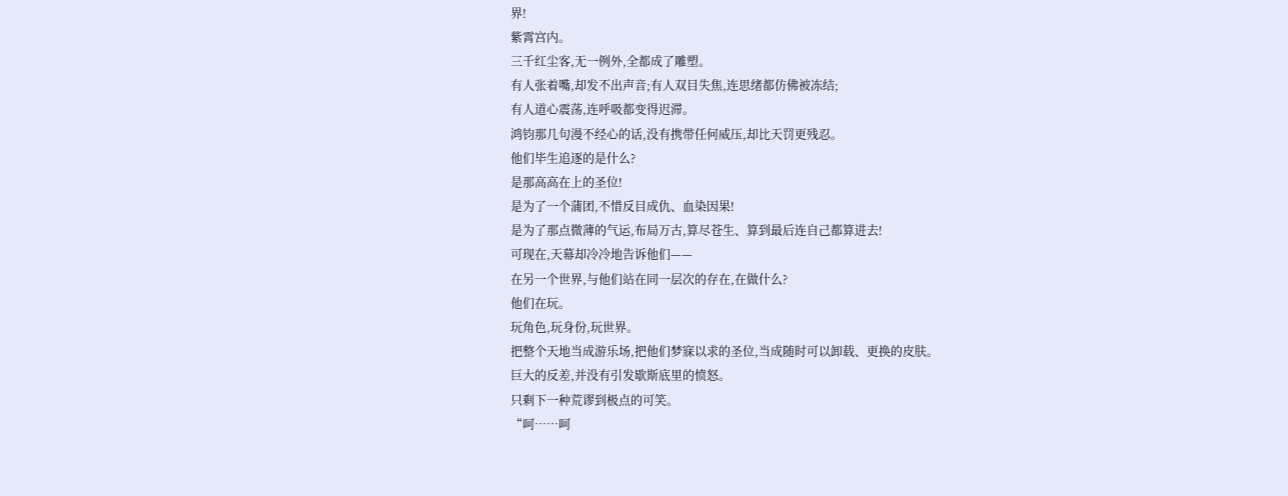界!
紫霄宫内。
三千红尘客,无一例外,全都成了雕塑。
有人张着嘴,却发不出声音;有人双目失焦,连思绪都仿佛被冻结;
有人道心震荡,连呼吸都变得迟滞。
鸿钧那几句漫不经心的话,没有携带任何威压,却比天罚更残忍。
他们毕生追逐的是什么?
是那高高在上的圣位!
是为了一个蒲团,不惜反目成仇、血染因果!
是为了那点微薄的气运,布局万古,算尽苍生、算到最后连自己都算进去!
可现在,天幕却冷冷地告诉他们——
在另一个世界,与他们站在同一层次的存在,在做什么?
他们在玩。
玩角色,玩身份,玩世界。
把整个天地当成游乐场,把他们梦寐以求的圣位,当成随时可以卸载、更换的皮肤。
巨大的反差,并没有引发歇斯底里的愤怒。
只剩下一种荒谬到极点的可笑。
“呵……呵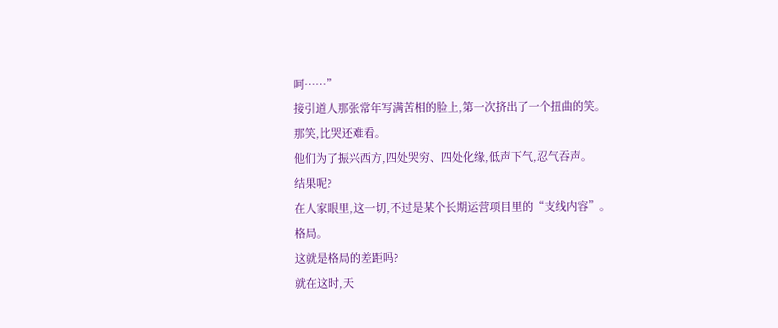呵……”
接引道人那张常年写满苦相的脸上,第一次挤出了一个扭曲的笑。
那笑,比哭还难看。
他们为了振兴西方,四处哭穷、四处化缘,低声下气,忍气吞声。
结果呢?
在人家眼里,这一切,不过是某个长期运营项目里的“支线内容”。
格局。
这就是格局的差距吗?
就在这时,天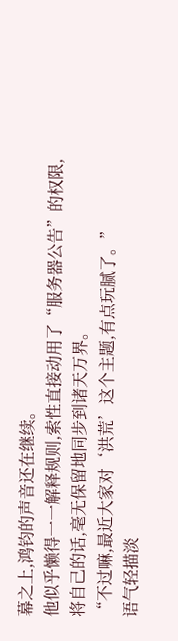幕之上,鸿钧的声音还在继续。
他似乎懒得一一解释规则,索性直接动用了“服务器公告”的权限,将自己的话,毫无保留地同步到诸天万界。
“不过嘛,最近大家对‘洪荒’这个主题,有点玩腻了。”
语气轻描淡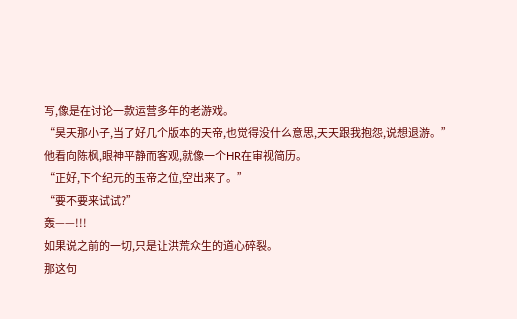写,像是在讨论一款运营多年的老游戏。
“昊天那小子,当了好几个版本的天帝,也觉得没什么意思,天天跟我抱怨,说想退游。”
他看向陈枫,眼神平静而客观,就像一个HR在审视简历。
“正好,下个纪元的玉帝之位,空出来了。”
“要不要来试试?”
轰——!!!
如果说之前的一切,只是让洪荒众生的道心碎裂。
那这句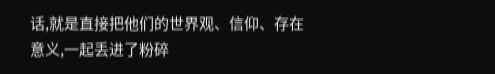话,就是直接把他们的世界观、信仰、存在意义,一起丢进了粉碎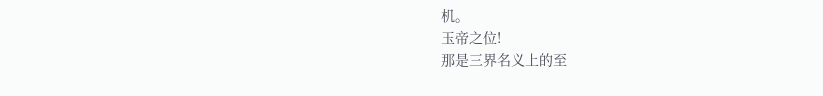机。
玉帝之位!
那是三界名义上的至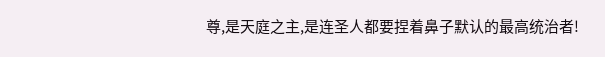尊,是天庭之主,是连圣人都要捏着鼻子默认的最高统治者!